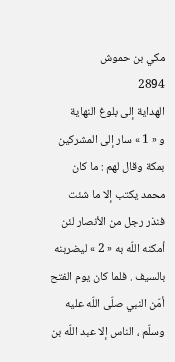مكي بن حموش
2894
الهداية إلى بلوغ النهاية
و « 1 » سار إلى المشركين بمكة وقال لهم : ما كان محمد يكتب إلا ما شئت فنذر رجل من الأنصار لئن أمكنه اللّه به « 2 » ليضربنه بالسيف . فلما كان يوم الفتح أمّن النبي صلّى اللّه عليه وسلّم ، الناس إلا عبد اللّه بن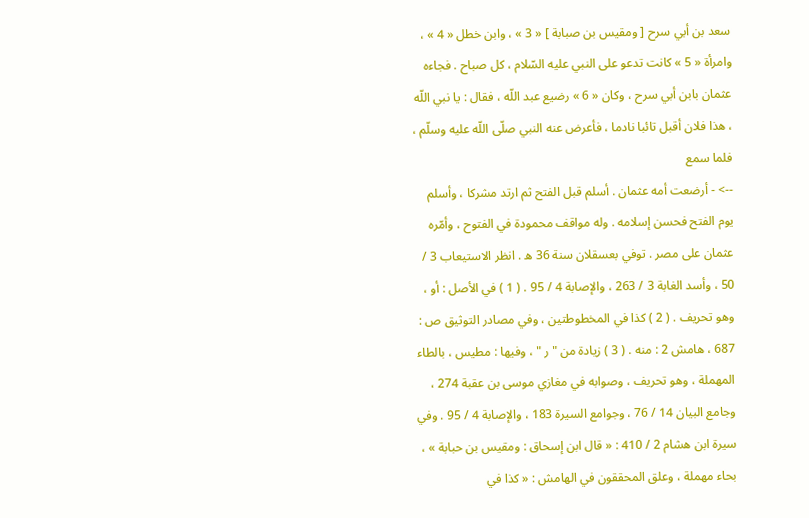سعد بن أبي سرح [ ومقيس بن صبابة ] « 3 » ، وابن خطل « 4 » ، وامرأة « 5 » كانت تدعو على النبي عليه السّلام ، كل صباح . فجاءه عثمان بابن أبي سرح ، وكان « 6 » رضيع عبد اللّه ، فقال : يا نبي اللّه ، هذا فلان أقبل تائبا نادما ، فأعرض عنه النبي صلّى اللّه عليه وسلّم ، فلما سمع
--> - أرضعت أمه عثمان . أسلم قبل الفتح ثم ارتد مشركا ، وأسلم يوم الفتح فحسن إسلامه . وله مواقف محمودة في الفتوح ، وأمّره عثمان على مصر . توفي بعسقلان سنة 36 ه . انظر الاستيعاب 3 / 50 ، وأسد الغابة 3 / 263 ، والإصابة 4 / 95 . ( 1 ) في الأصل : أو ، وهو تحريف . ( 2 ) كذا في المخطوطتين ، وفي مصادر التوثيق ص : 687 ، هامش 2 : منه . ( 3 ) زيادة من " ر " ، وفيها : مطيس ، بالطاء المهملة ، وهو تحريف ، وصوابه في مغازي موسى بن عقبة 274 ، وجامع البيان 14 / 76 ، وجوامع السيرة 183 ، والإصابة 4 / 95 . وفي سيرة ابن هشام 2 / 410 : « قال ابن إسحاق : ومقيس بن حبابة » ، بحاء مهملة ، وعلق المحققون في الهامش : « كذا في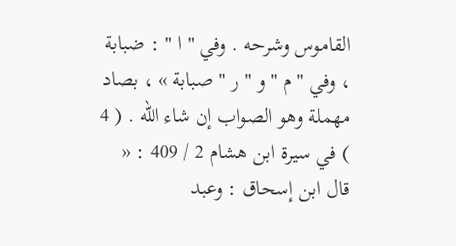القاموس وشرحه . وفي " ا " : ضبابة ، وفي " م " و " ر " صبابة » ، بصاد مهملة وهو الصواب إن شاء اللّه . ( 4 ) في سيرة ابن هشام 2 / 409 : « قال ابن إسحاق : وعبد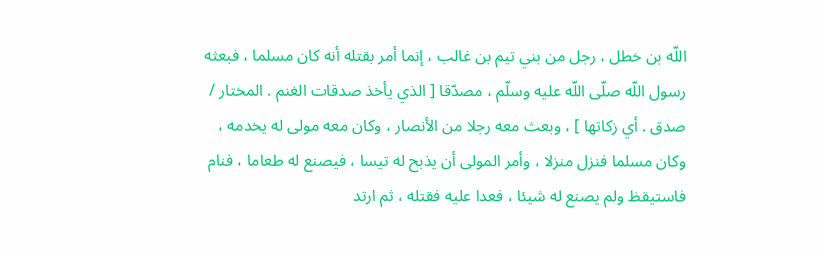اللّه بن خطل ، رجل من بني تيم بن غالب ، إنما أمر بقتله أنه كان مسلما ، فبعثه رسول اللّه صلّى اللّه عليه وسلّم ، مصدّقا [ الذي يأخذ صدقات الغنم . المختار / صدق . أي زكاتها ] ، وبعث معه رجلا من الأنصار ، وكان معه مولى له يخدمه ، وكان مسلما فنزل منزلا ، وأمر المولى أن يذبح له تيسا ، فيصنع له طعاما ، فنام فاستيقظ ولم يصنع له شيئا ، فعدا عليه فقتله ، ثم ارتد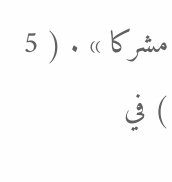مشركا » . ( 5 ) في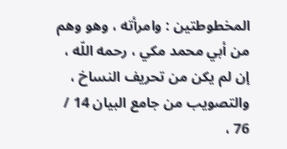المخطوطتين : وامرأته ، وهو وهم من أبي محمد مكي ، رحمه اللّه ، إن لم يكن من تحريف النساخ ، والتصويب من جامع البيان 14 / 76 ،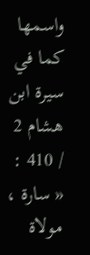واسمها كما في سيرة ابن هشام 2 / 410 : « سارة ، مولاة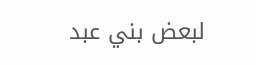لبعض بني عبد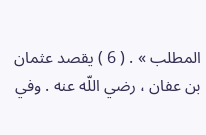المطلب » . ( 6 ) يقصد عثمان بن عفان ، رضي اللّه عنه . وفي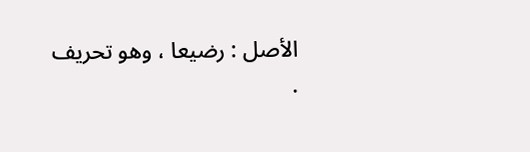الأصل : رضيعا ، وهو تحريف .